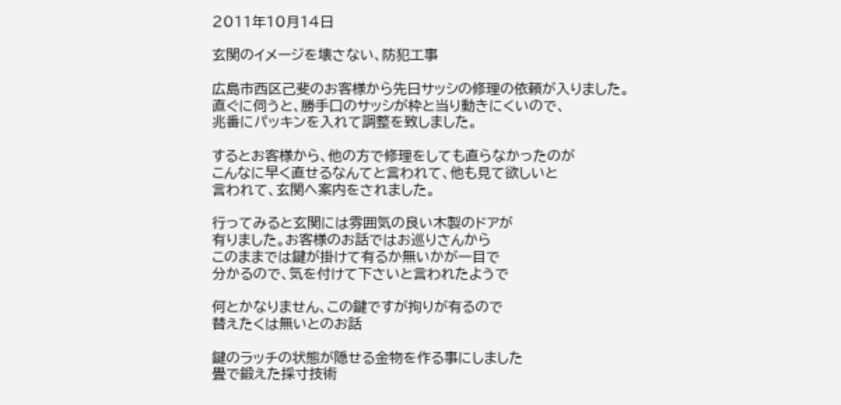2011年10月14日

玄関のイメージを壊さない、防犯工事

広島市西区己斐のお客様から先日サッシの修理の依頼が入りました。
直ぐに伺うと、勝手口のサッシが枠と当り動きにくいので、
兆番にパッキンを入れて調整を致しました。

するとお客様から、他の方で修理をしても直らなかったのが
こんなに早く直せるなんてと言われて、他も見て欲しいと
言われて、玄関へ案内をされました。

行ってみると玄関には雰囲気の良い木製のドアが
有りました。お客様のお話ではお巡りさんから
このままでは鍵が掛けて有るか無いかが一目で
分かるので、気を付けて下さいと言われたようで

何とかなりません、この鍵ですが拘りが有るので
替えたくは無いとのお話

鍵のラッチの状態が隠せる金物を作る事にしました
畳で鍛えた採寸技術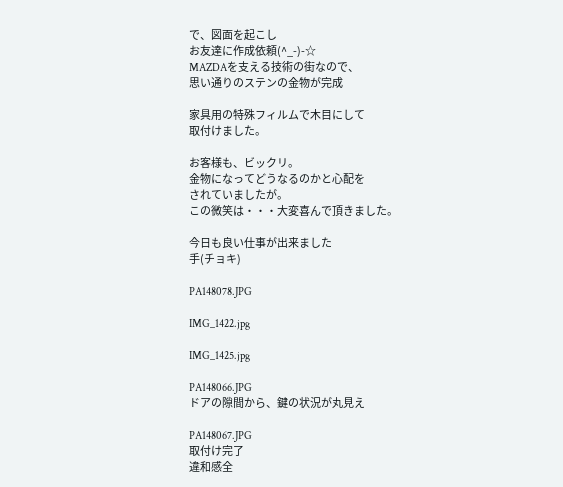で、図面を起こし
お友達に作成依頼(^_-)-☆
MAZDAを支える技術の街なので、
思い通りのステンの金物が完成

家具用の特殊フィルムで木目にして
取付けました。

お客様も、ビックリ。
金物になってどうなるのかと心配を
されていましたが。
この微笑は・・・大変喜んで頂きました。

今日も良い仕事が出来ました
手(チョキ)

PA148078.JPG

IMG_1422.jpg

IMG_1425.jpg

PA148066.JPG
ドアの隙間から、鍵の状況が丸見え

PA148067.JPG
取付け完了
違和感全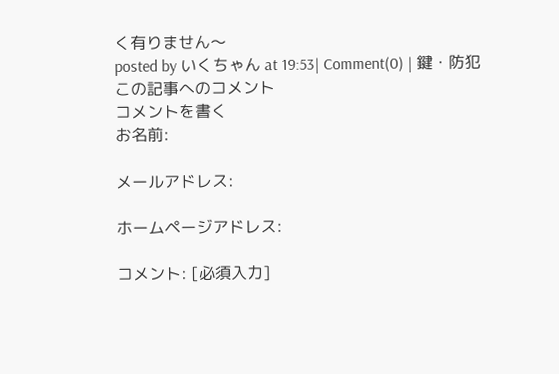く有りません〜
posted by いくちゃん at 19:53| Comment(0) | 鍵・防犯
この記事へのコメント
コメントを書く
お名前:

メールアドレス:

ホームページアドレス:

コメント: [必須入力]